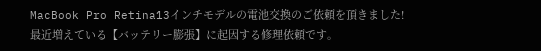MacBook Pro Retina13インチモデルの電池交換のご依頼を頂きました!
最近増えている【バッテリー膨張】に起因する修理依頼です。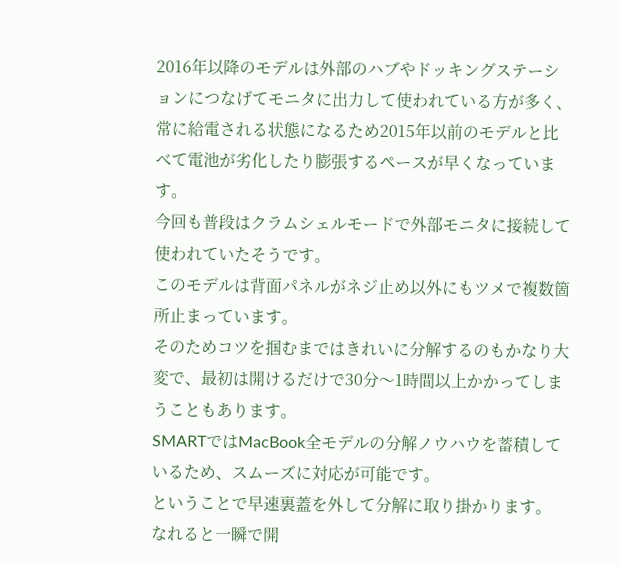2016年以降のモデルは外部のハブやドッキングステーションにつなげてモニタに出力して使われている方が多く、常に給電される状態になるため2015年以前のモデルと比べて電池が劣化したり膨張するペースが早くなっています。
今回も普段はクラムシェルモードで外部モニタに接続して使われていたそうです。
このモデルは背面パネルがネジ止め以外にもツメで複数箇所止まっています。
そのためコツを掴むまではきれいに分解するのもかなり大変で、最初は開けるだけで30分〜1時間以上かかってしまうこともあります。
SMARTではMacBook全モデルの分解ノウハウを蓄積しているため、スムーズに対応が可能です。
ということで早速裏蓋を外して分解に取り掛かります。
なれると一瞬で開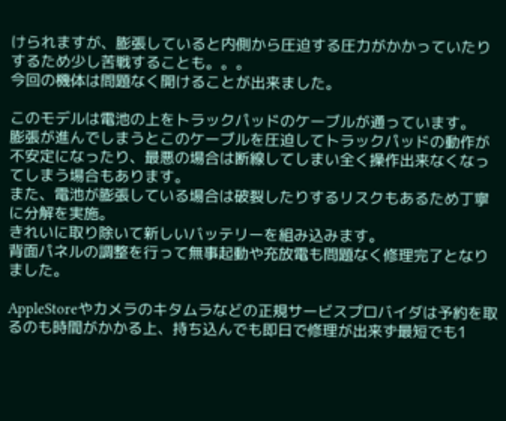けられますが、膨張していると内側から圧迫する圧力がかかっていたりするため少し苦戦することも。。。
今回の機体は問題なく開けることが出来ました。

このモデルは電池の上をトラックパッドのケーブルが通っています。
膨張が進んでしまうとこのケーブルを圧迫してトラックパッドの動作が不安定になったり、最悪の場合は断線してしまい全く操作出来なくなってしまう場合もあります。
また、電池が膨張している場合は破裂したりするリスクもあるため丁寧に分解を実施。
きれいに取り除いて新しいバッテリーを組み込みます。
背面パネルの調整を行って無事起動や充放電も問題なく修理完了となりました。

AppleStoreやカメラのキタムラなどの正規サービスプロバイダは予約を取るのも時間がかかる上、持ち込んでも即日で修理が出来ず最短でも1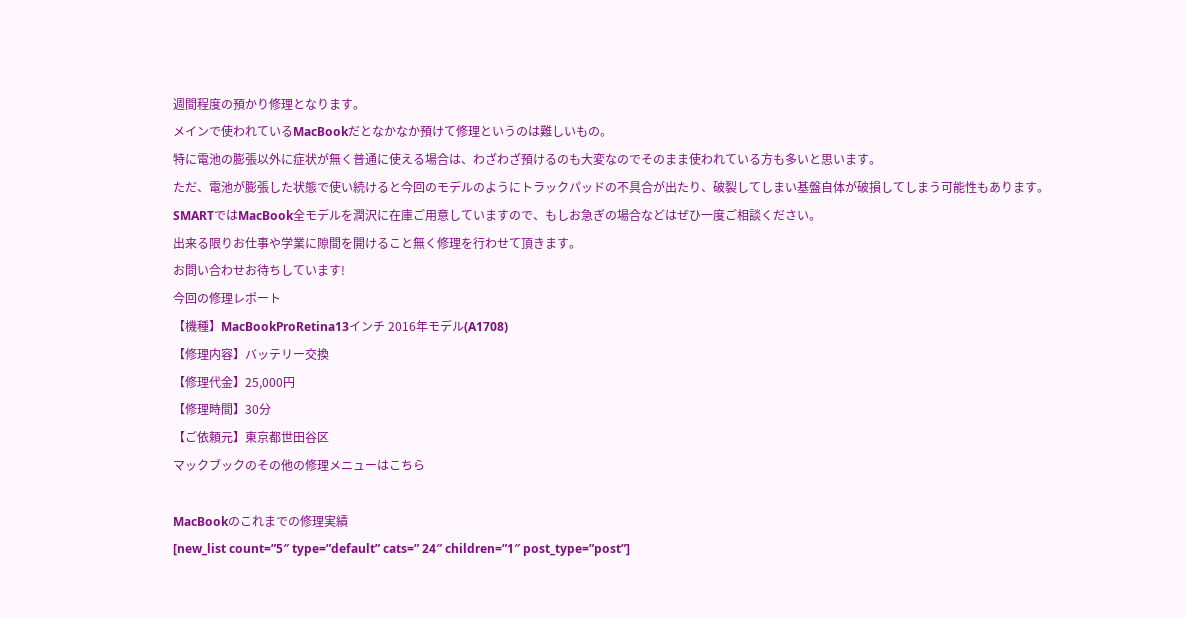週間程度の預かり修理となります。
メインで使われているMacBookだとなかなか預けて修理というのは難しいもの。
特に電池の膨張以外に症状が無く普通に使える場合は、わざわざ預けるのも大変なのでそのまま使われている方も多いと思います。
ただ、電池が膨張した状態で使い続けると今回のモデルのようにトラックパッドの不具合が出たり、破裂してしまい基盤自体が破損してしまう可能性もあります。
SMARTではMacBook全モデルを潤沢に在庫ご用意していますので、もしお急ぎの場合などはぜひ一度ご相談ください。
出来る限りお仕事や学業に隙間を開けること無く修理を行わせて頂きます。
お問い合わせお待ちしています!
今回の修理レポート
【機種】MacBookProRetina13インチ 2016年モデル(A1708)
【修理内容】バッテリー交換
【修理代金】25,000円
【修理時間】30分
【ご依頼元】東京都世田谷区
マックブックのその他の修理メニューはこちら

MacBookのこれまでの修理実績
[new_list count=”5″ type=”default” cats=” 24″ children=”1″ post_type=”post”]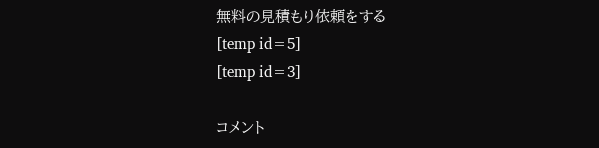無料の見積もり依頼をする
[temp id=5]
[temp id=3]

コメント